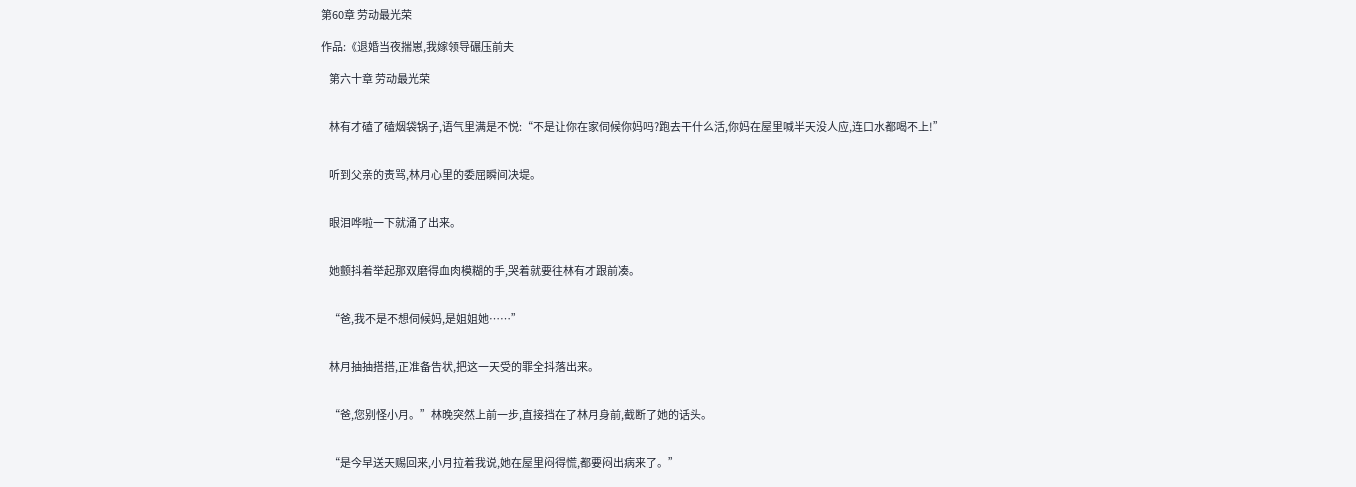第60章 劳动最光荣

作品:《退婚当夜揣崽,我嫁领导碾压前夫

    第六十章 劳动最光荣


    林有才磕了磕烟袋锅子,语气里满是不悦:“不是让你在家伺候你妈吗?跑去干什么活,你妈在屋里喊半天没人应,连口水都喝不上!”


    听到父亲的责骂,林月心里的委屈瞬间决堤。


    眼泪哗啦一下就涌了出来。


    她颤抖着举起那双磨得血肉模糊的手,哭着就要往林有才跟前凑。


    “爸,我不是不想伺候妈,是姐姐她……”


    林月抽抽搭搭,正准备告状,把这一天受的罪全抖落出来。


    “爸,您别怪小月。”林晚突然上前一步,直接挡在了林月身前,截断了她的话头。


    “是今早送天赐回来,小月拉着我说,她在屋里闷得慌,都要闷出病来了。”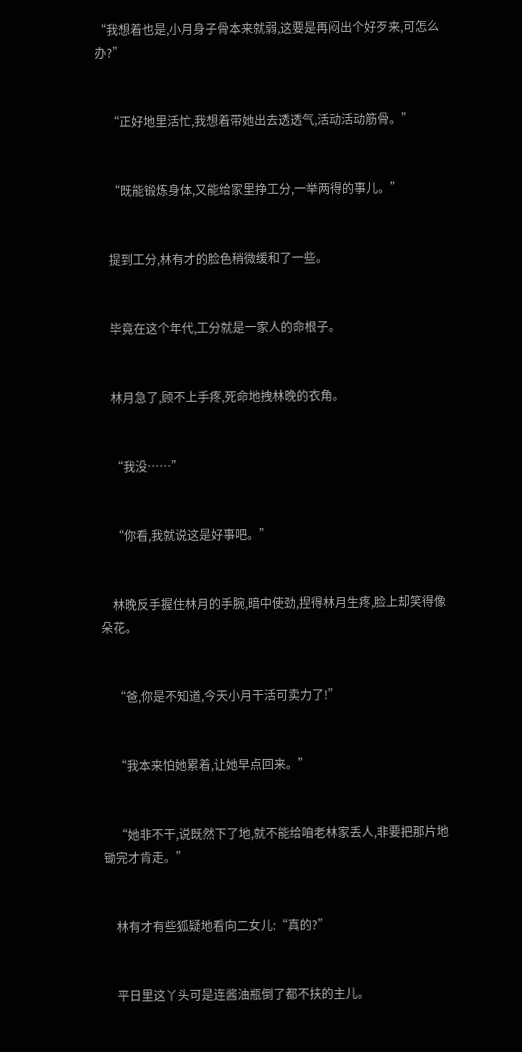“我想着也是,小月身子骨本来就弱,这要是再闷出个好歹来,可怎么办?”


    “正好地里活忙,我想着带她出去透透气,活动活动筋骨。”


    “既能锻炼身体,又能给家里挣工分,一举两得的事儿。”


    提到工分,林有才的脸色稍微缓和了一些。


    毕竟在这个年代,工分就是一家人的命根子。


    林月急了,顾不上手疼,死命地拽林晚的衣角。


    “我没……”


    “你看,我就说这是好事吧。”


    林晚反手握住林月的手腕,暗中使劲,捏得林月生疼,脸上却笑得像朵花。


    “爸,你是不知道,今天小月干活可卖力了!”


    “我本来怕她累着,让她早点回来。”


    “她非不干,说既然下了地,就不能给咱老林家丢人,非要把那片地锄完才肯走。”


    林有才有些狐疑地看向二女儿:“真的?”


    平日里这丫头可是连酱油瓶倒了都不扶的主儿。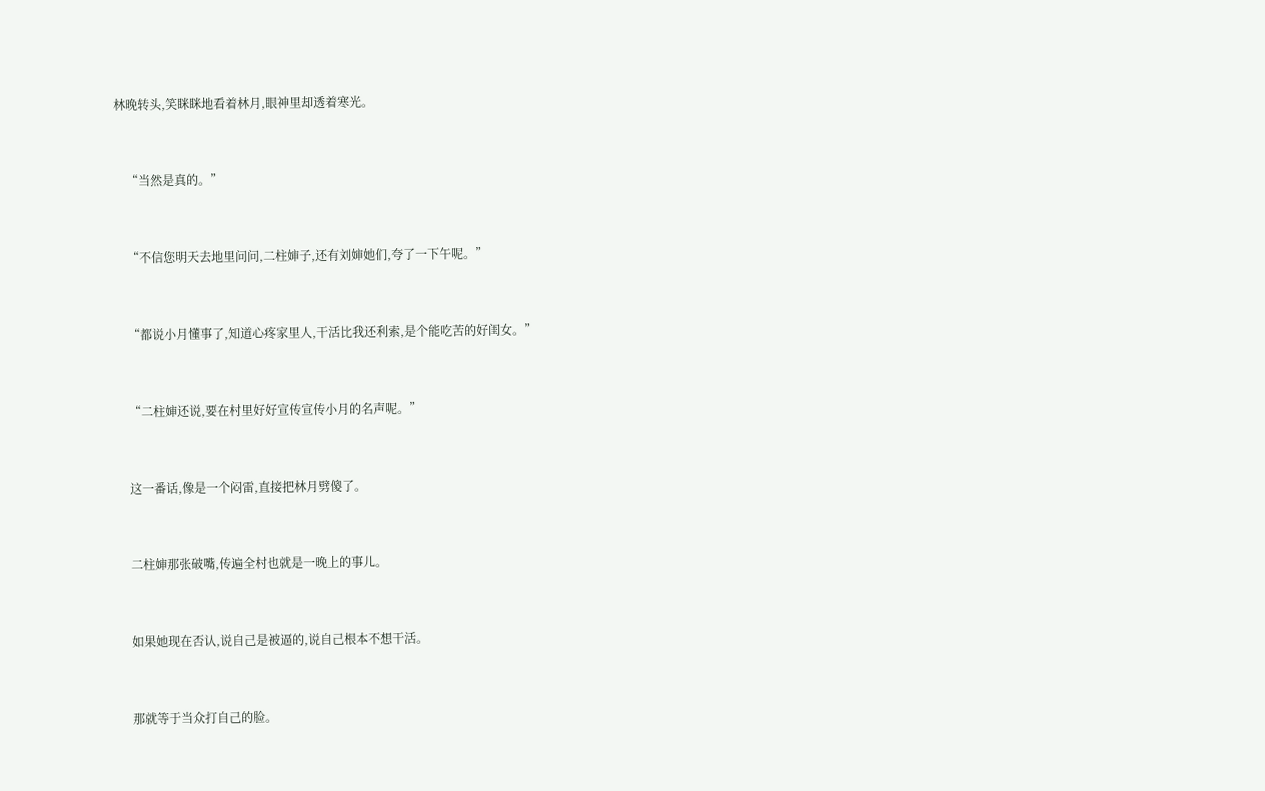林晚转头,笑眯眯地看着林月,眼神里却透着寒光。


    “当然是真的。”


    “不信您明天去地里问问,二柱婶子,还有刘婶她们,夸了一下午呢。”


    “都说小月懂事了,知道心疼家里人,干活比我还利索,是个能吃苦的好闺女。”


    “二柱婶还说,要在村里好好宣传宣传小月的名声呢。”


    这一番话,像是一个闷雷,直接把林月劈傻了。


    二柱婶那张破嘴,传遍全村也就是一晚上的事儿。


    如果她现在否认,说自己是被逼的,说自己根本不想干活。


    那就等于当众打自己的脸。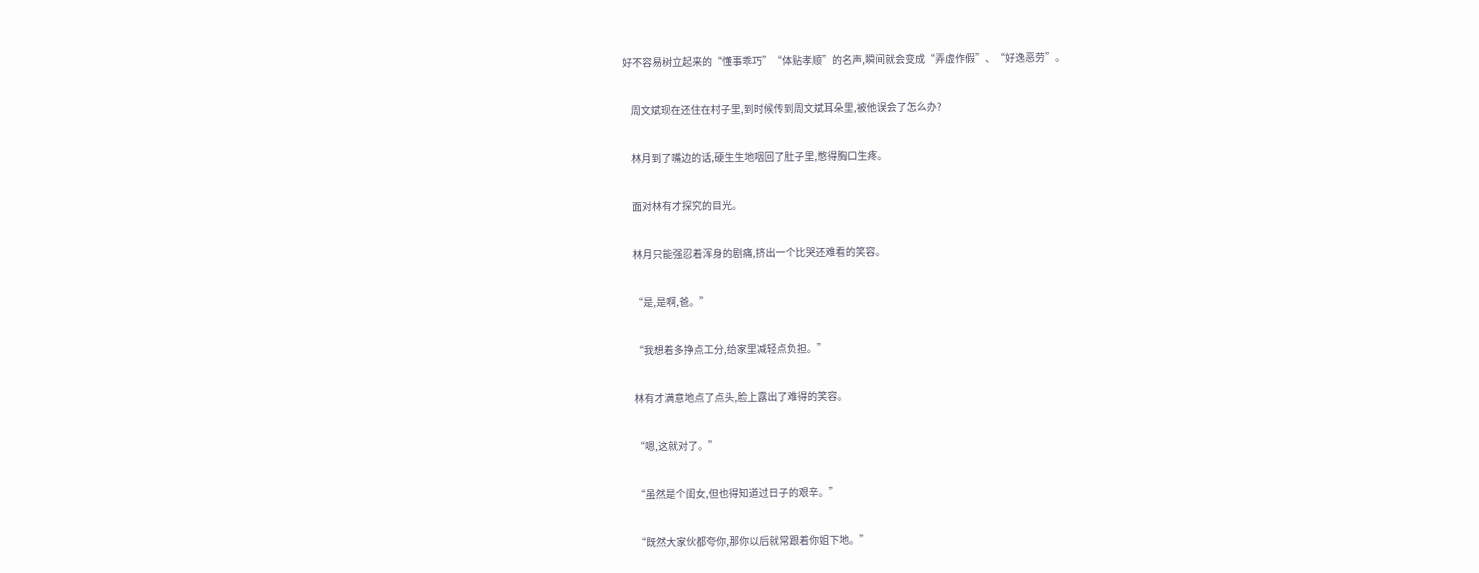好不容易树立起来的“懂事乖巧”“体贴孝顺”的名声,瞬间就会变成“弄虚作假”、“好逸恶劳”。


    周文斌现在还住在村子里,到时候传到周文斌耳朵里,被他误会了怎么办?


    林月到了嘴边的话,硬生生地咽回了肚子里,憋得胸口生疼。


    面对林有才探究的目光。


    林月只能强忍着浑身的剧痛,挤出一个比哭还难看的笑容。


    “是,是啊,爸。”


    “我想着多挣点工分,给家里减轻点负担。”


    林有才满意地点了点头,脸上露出了难得的笑容。


    “嗯,这就对了。”


    “虽然是个闺女,但也得知道过日子的艰辛。”


    “既然大家伙都夸你,那你以后就常跟着你姐下地。”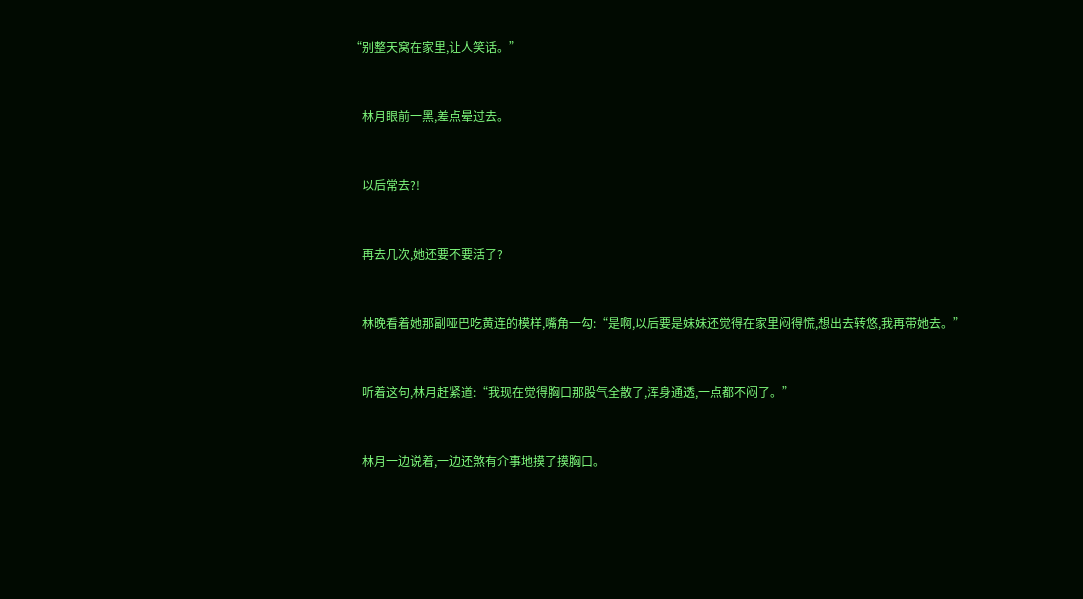“别整天窝在家里,让人笑话。”


    林月眼前一黑,差点晕过去。


    以后常去?!


    再去几次,她还要不要活了?


    林晚看着她那副哑巴吃黄连的模样,嘴角一勾:“是啊,以后要是妹妹还觉得在家里闷得慌,想出去转悠,我再带她去。”


    听着这句,林月赶紧道:“我现在觉得胸口那股气全散了,浑身通透,一点都不闷了。”


    林月一边说着,一边还煞有介事地摸了摸胸口。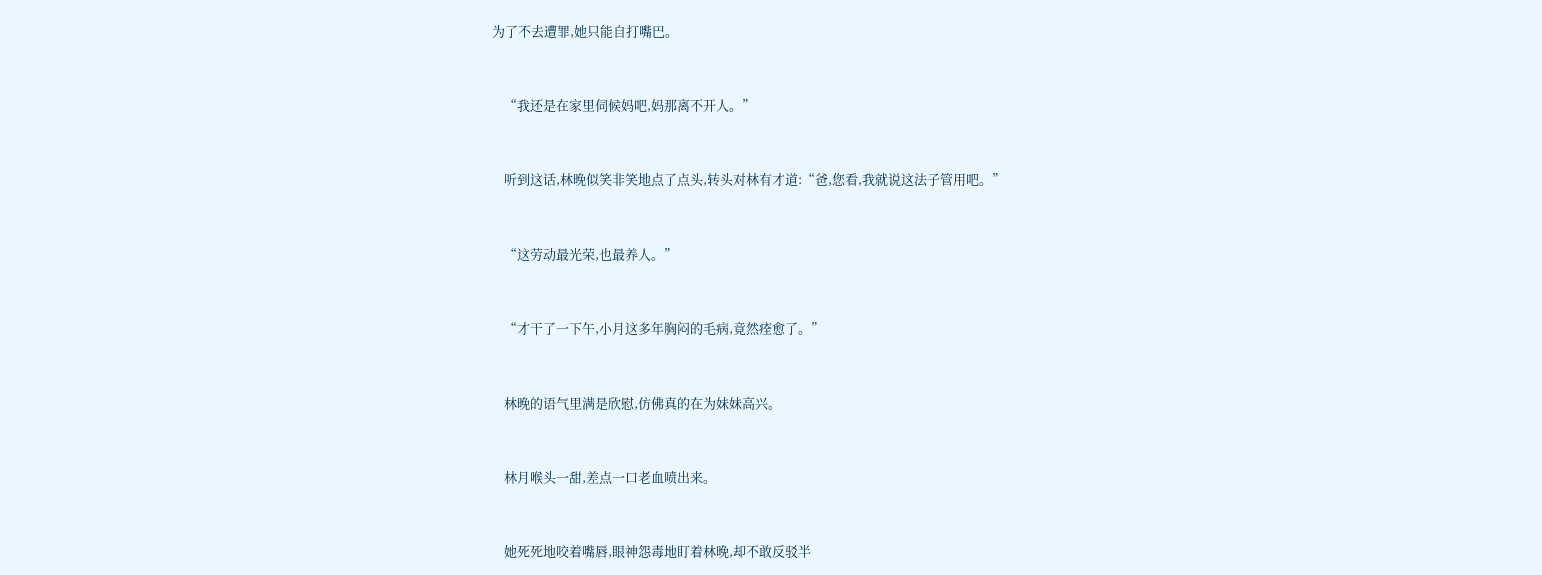为了不去遭罪,她只能自打嘴巴。


    “我还是在家里伺候妈吧,妈那离不开人。”


    听到这话,林晚似笑非笑地点了点头,转头对林有才道:“爸,您看,我就说这法子管用吧。”


    “这劳动最光荣,也最养人。”


    “才干了一下午,小月这多年胸闷的毛病,竟然痊愈了。”


    林晚的语气里满是欣慰,仿佛真的在为妹妹高兴。


    林月喉头一甜,差点一口老血喷出来。


    她死死地咬着嘴唇,眼神怨毒地盯着林晚,却不敢反驳半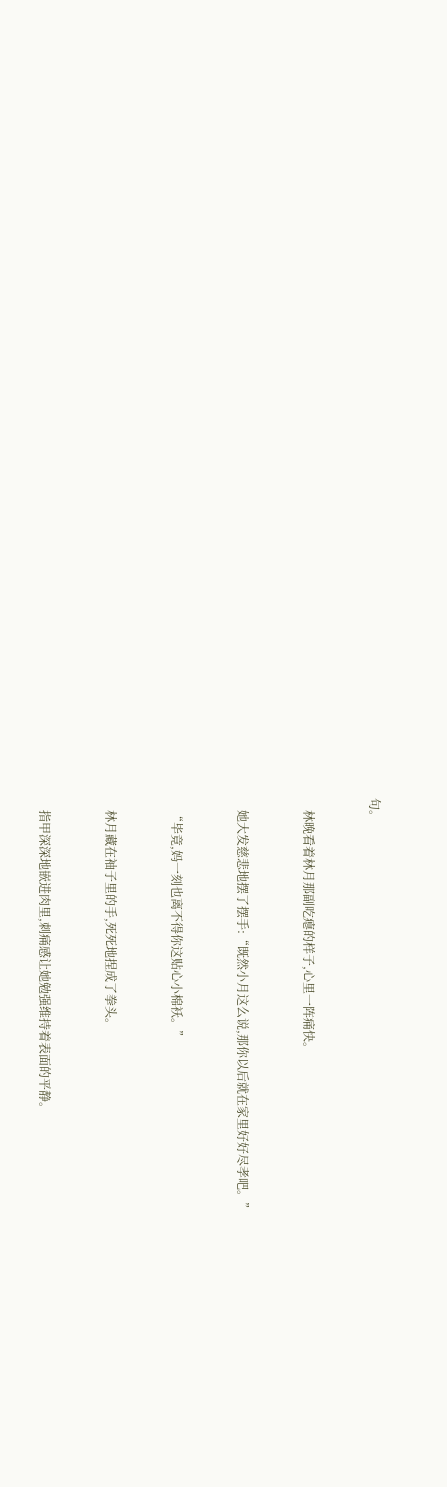句。


    林晚看着林月那副吃瘪的样子,心里一阵痛快。


    她大发慈悲地摆了摆手:“既然小月这么说,那你以后就在家里好好尽孝吧。”


    “毕竟,妈一刻也离不得你这贴心小棉袄。”


    林月藏在袖子里的手,死死地捏成了拳头。


    指甲深深地嵌进肉里,刺痛感让她勉强维持着表面的平静。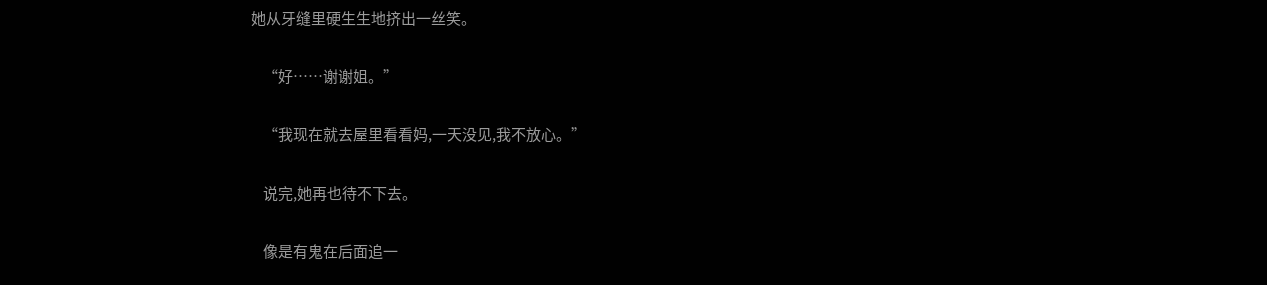她从牙缝里硬生生地挤出一丝笑。


    “好……谢谢姐。”


    “我现在就去屋里看看妈,一天没见,我不放心。”


    说完,她再也待不下去。


    像是有鬼在后面追一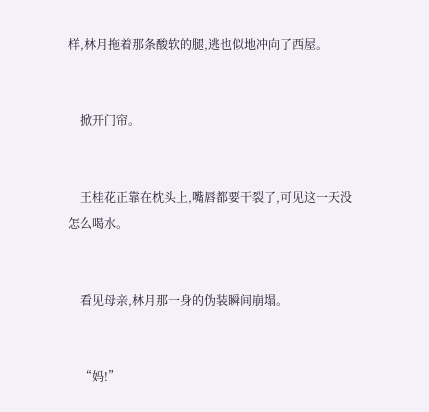样,林月拖着那条酸软的腿,逃也似地冲向了西屋。


    掀开门帘。


    王桂花正靠在枕头上,嘴唇都要干裂了,可见这一天没怎么喝水。


    看见母亲,林月那一身的伪装瞬间崩塌。


    “妈!”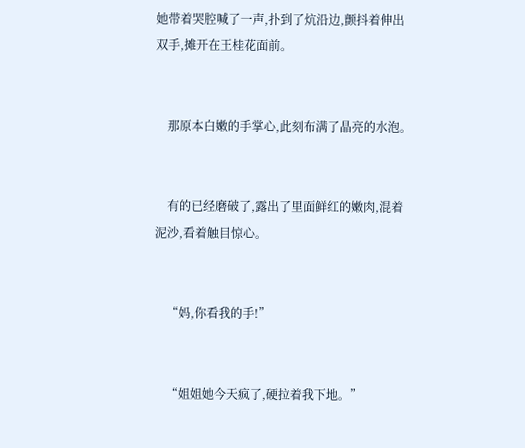她带着哭腔喊了一声,扑到了炕沿边,颤抖着伸出双手,摊开在王桂花面前。


    那原本白嫩的手掌心,此刻布满了晶亮的水泡。


    有的已经磨破了,露出了里面鲜红的嫩肉,混着泥沙,看着触目惊心。


    “妈,你看我的手!”


    “姐姐她今天疯了,硬拉着我下地。”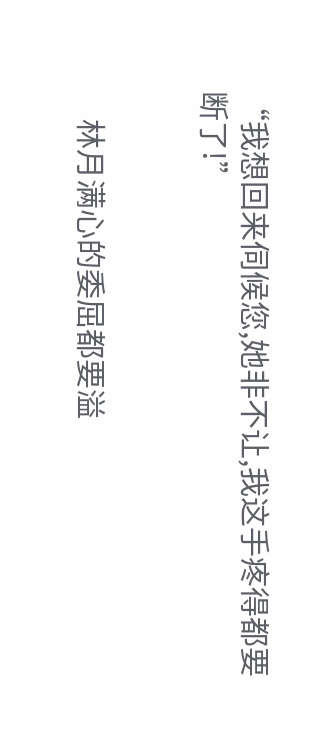“我想回来伺候您,她非不让,我这手疼得都要断了!”


    林月满心的委屈都要溢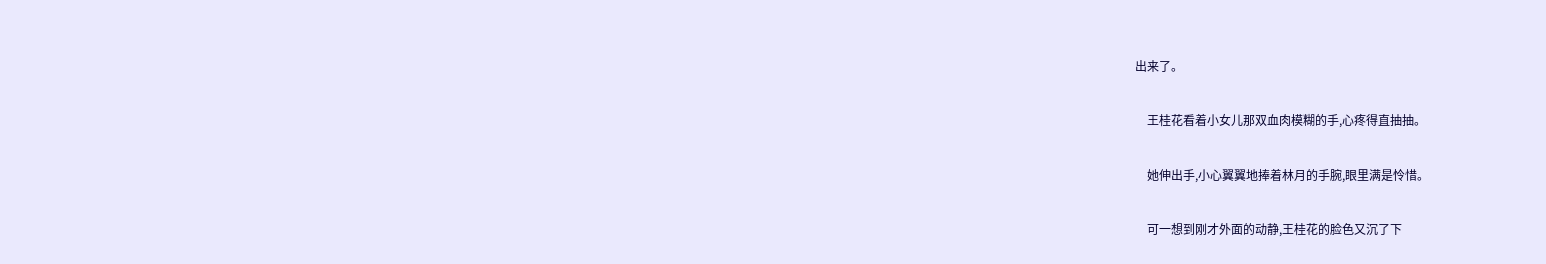出来了。


    王桂花看着小女儿那双血肉模糊的手,心疼得直抽抽。


    她伸出手,小心翼翼地捧着林月的手腕,眼里满是怜惜。


    可一想到刚才外面的动静,王桂花的脸色又沉了下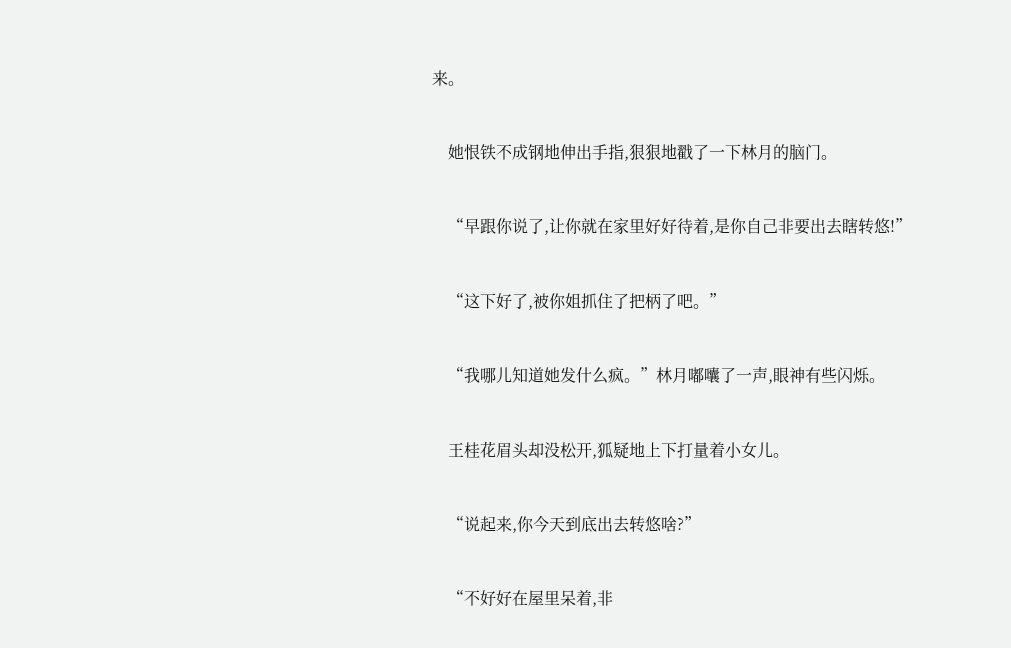来。


    她恨铁不成钢地伸出手指,狠狠地戳了一下林月的脑门。


    “早跟你说了,让你就在家里好好待着,是你自己非要出去瞎转悠!”


    “这下好了,被你姐抓住了把柄了吧。”


    “我哪儿知道她发什么疯。”林月嘟囔了一声,眼神有些闪烁。


    王桂花眉头却没松开,狐疑地上下打量着小女儿。


    “说起来,你今天到底出去转悠啥?”


    “不好好在屋里呆着,非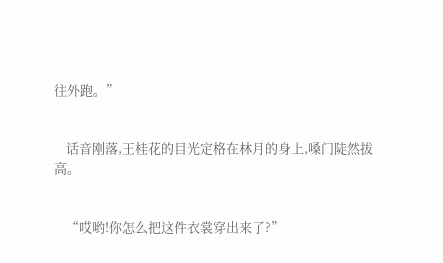往外跑。”


    话音刚落,王桂花的目光定格在林月的身上,嗓门陡然拔高。


    “哎哟!你怎么把这件衣裳穿出来了?”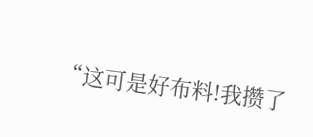“这可是好布料!我攒了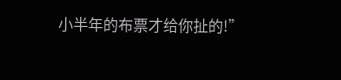小半年的布票才给你扯的!”